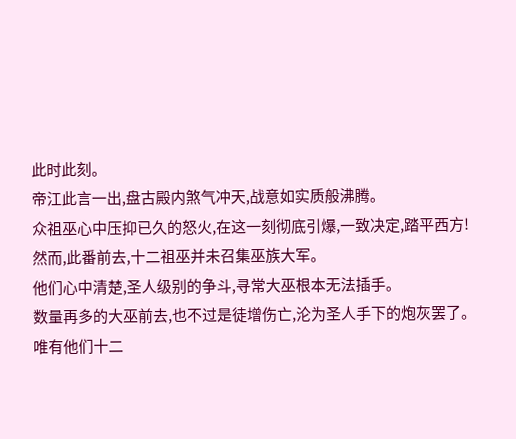此时此刻。
帝江此言一出,盘古殿内煞气冲天,战意如实质般沸腾。
众祖巫心中压抑已久的怒火,在这一刻彻底引爆,一致决定,踏平西方!
然而,此番前去,十二祖巫并未召集巫族大军。
他们心中清楚,圣人级别的争斗,寻常大巫根本无法插手。
数量再多的大巫前去,也不过是徒增伤亡,沦为圣人手下的炮灰罢了。
唯有他们十二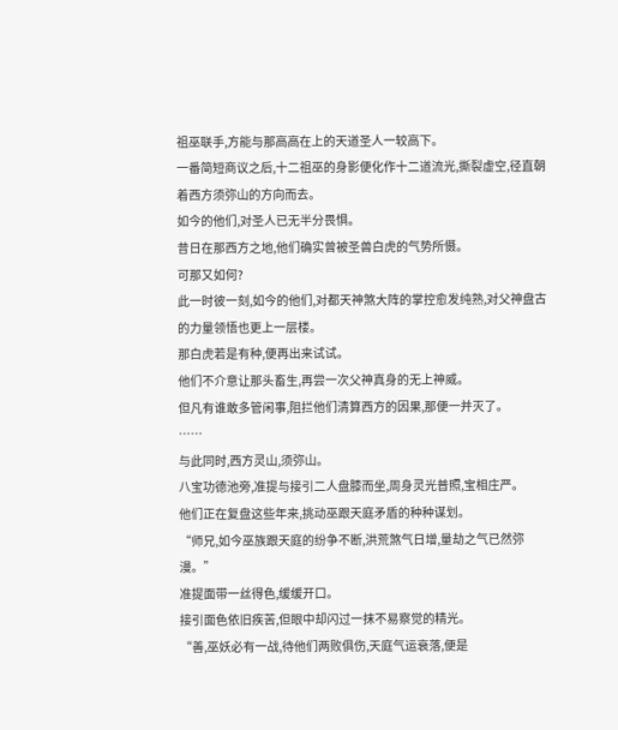祖巫联手,方能与那高高在上的天道圣人一较高下。
一番简短商议之后,十二祖巫的身影便化作十二道流光,撕裂虚空,径直朝着西方须弥山的方向而去。
如今的他们,对圣人已无半分畏惧。
昔日在那西方之地,他们确实曾被圣兽白虎的气势所慑。
可那又如何?
此一时彼一刻,如今的他们,对都天神煞大阵的掌控愈发纯熟,对父神盘古的力量领悟也更上一层楼。
那白虎若是有种,便再出来试试。
他们不介意让那头畜生,再尝一次父神真身的无上神威。
但凡有谁敢多管闲事,阻拦他们清算西方的因果,那便一并灭了。
……
与此同时,西方灵山,须弥山。
八宝功德池旁,准提与接引二人盘膝而坐,周身灵光普照,宝相庄严。
他们正在复盘这些年来,挑动巫跟天庭矛盾的种种谋划。
“师兄,如今巫族跟天庭的纷争不断,洪荒煞气日增,量劫之气已然弥漫。”
准提面带一丝得色,缓缓开口。
接引面色依旧疾苦,但眼中却闪过一抹不易察觉的精光。
“善,巫妖必有一战,待他们两败俱伤,天庭气运衰落,便是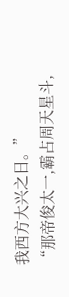我西方大兴之日。”
“那帝俊太一,霸占周天星斗,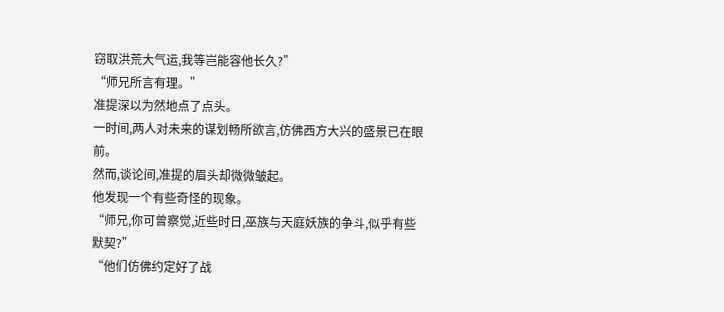窃取洪荒大气运,我等岂能容他长久?”
“师兄所言有理。”
准提深以为然地点了点头。
一时间,两人对未来的谋划畅所欲言,仿佛西方大兴的盛景已在眼前。
然而,谈论间,准提的眉头却微微皱起。
他发现一个有些奇怪的现象。
“师兄,你可曾察觉,近些时日,巫族与天庭妖族的争斗,似乎有些默契?”
“他们仿佛约定好了战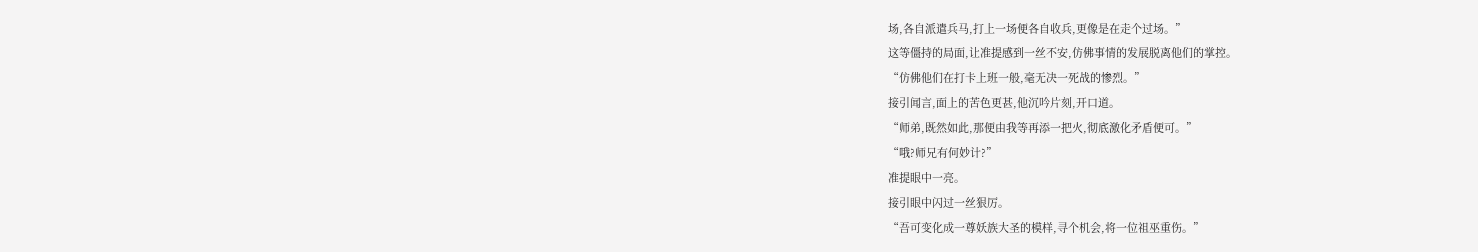场,各自派遣兵马,打上一场便各自收兵,更像是在走个过场。”
这等僵持的局面,让准提感到一丝不安,仿佛事情的发展脱离他们的掌控。
“仿佛他们在打卡上班一般,毫无决一死战的惨烈。”
接引闻言,面上的苦色更甚,他沉吟片刻,开口道。
“师弟,既然如此,那便由我等再添一把火,彻底激化矛盾便可。”
“哦?师兄有何妙计?”
准提眼中一亮。
接引眼中闪过一丝狠厉。
“吾可变化成一尊妖族大圣的模样,寻个机会,将一位祖巫重伤。”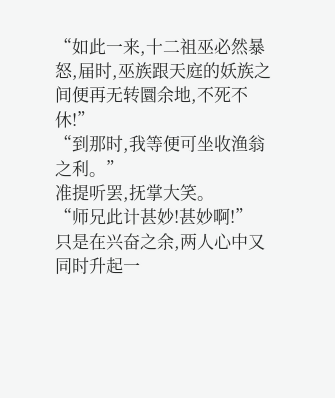“如此一来,十二祖巫必然暴怒,届时,巫族跟天庭的妖族之间便再无转圜余地,不死不休!”
“到那时,我等便可坐收渔翁之利。”
准提听罢,抚掌大笑。
“师兄此计甚妙!甚妙啊!”
只是在兴奋之余,两人心中又同时升起一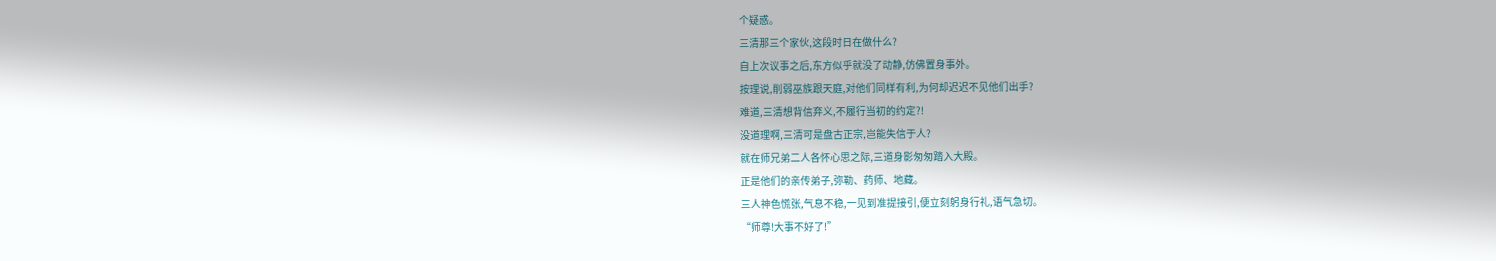个疑惑。
三清那三个家伙,这段时日在做什么?
自上次议事之后,东方似乎就没了动静,仿佛置身事外。
按理说,削弱巫族跟天庭,对他们同样有利,为何却迟迟不见他们出手?
难道,三清想背信弃义,不履行当初的约定?!
没道理啊,三清可是盘古正宗,岂能失信于人?
就在师兄弟二人各怀心思之际,三道身影匆匆踏入大殿。
正是他们的亲传弟子,弥勒、药师、地藏。
三人神色慌张,气息不稳,一见到准提接引,便立刻躬身行礼,语气急切。
“师尊!大事不好了!”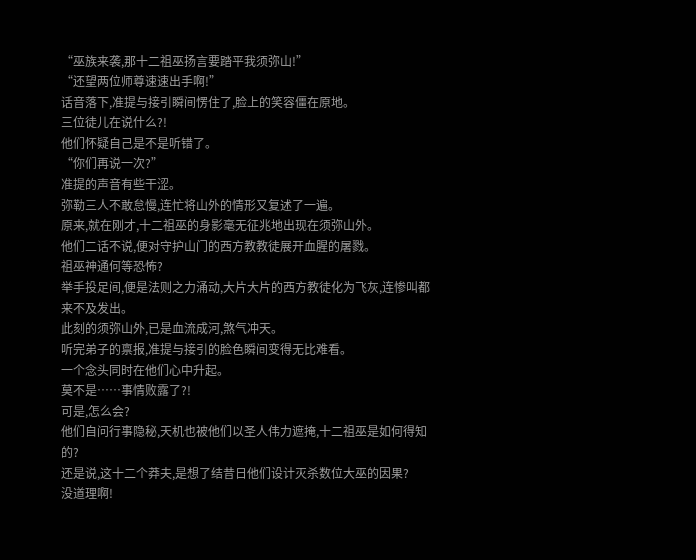“巫族来袭,那十二祖巫扬言要踏平我须弥山!”
“还望两位师尊速速出手啊!”
话音落下,准提与接引瞬间愣住了,脸上的笑容僵在原地。
三位徒儿在说什么?!
他们怀疑自己是不是听错了。
“你们再说一次?”
准提的声音有些干涩。
弥勒三人不敢怠慢,连忙将山外的情形又复述了一遍。
原来,就在刚才,十二祖巫的身影毫无征兆地出现在须弥山外。
他们二话不说,便对守护山门的西方教教徒展开血腥的屠戮。
祖巫神通何等恐怖?
举手投足间,便是法则之力涌动,大片大片的西方教徒化为飞灰,连惨叫都来不及发出。
此刻的须弥山外,已是血流成河,煞气冲天。
听完弟子的禀报,准提与接引的脸色瞬间变得无比难看。
一个念头同时在他们心中升起。
莫不是……事情败露了?!
可是,怎么会?
他们自问行事隐秘,天机也被他们以圣人伟力遮掩,十二祖巫是如何得知的?
还是说,这十二个莽夫,是想了结昔日他们设计灭杀数位大巫的因果?
没道理啊!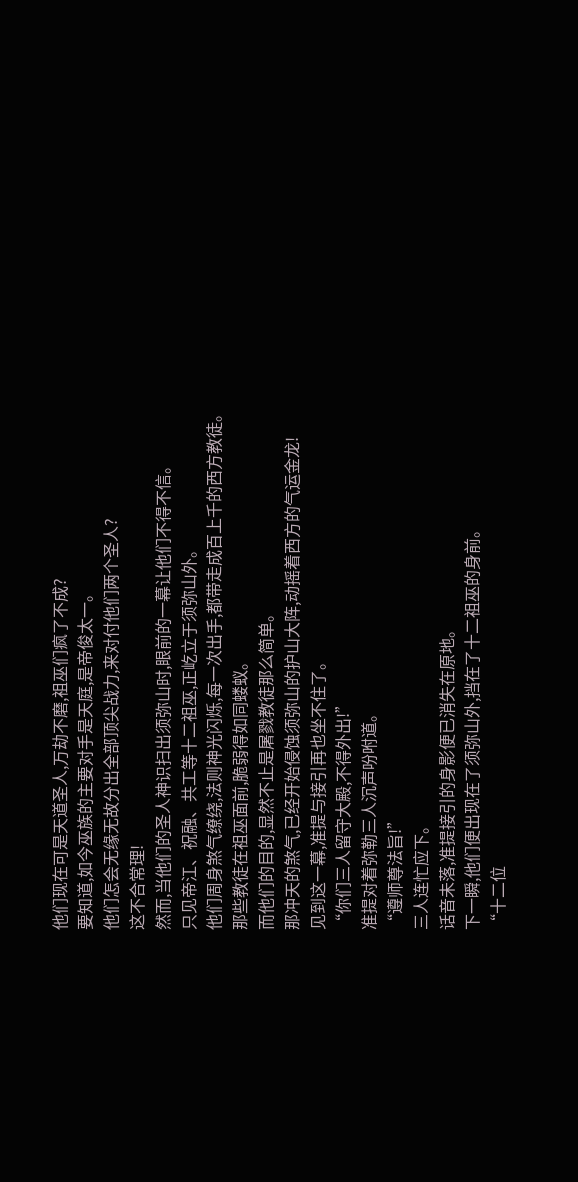他们现在可是天道圣人,万劫不磨,祖巫们疯了不成?
要知道,如今巫族的主要对手是天庭,是帝俊太一。
他们怎会无缘无故分出全部顶尖战力,来对付他们两个圣人?
这不合常理!
然而,当他们的圣人神识扫出须弥山时,眼前的一幕让他们不得不信。
只见帝江、祝融、共工等十二祖巫,正屹立于须弥山外。
他们周身煞气缭绕,法则神光闪烁,每一次出手,都带走成百上千的西方教徒。
那些教徒在祖巫面前,脆弱得如同蝼蚁。
而他们的目的,显然不止是屠戮教徒那么简单。
那冲天的煞气,已经开始侵蚀须弥山的护山大阵,动摇着西方的气运金龙!
见到这一幕,准提与接引再也坐不住了。
“你们三人留守大殿,不得外出!”
准提对着弥勒三人沉声吩咐道。
“遵师尊法旨!”
三人连忙应下。
话音未落,准提接引的身影便已消失在原地。
下一瞬,他们便出现在了须弥山外,挡在了十二祖巫的身前。
“十二位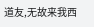道友,无故来我西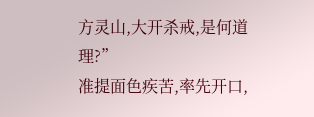方灵山,大开杀戒,是何道理?”
准提面色疾苦,率先开口,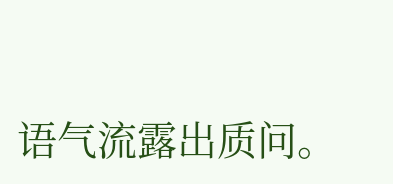语气流露出质问。